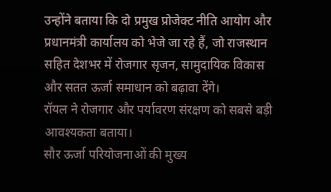उन्होंने बताया कि दो प्रमुख प्रोजेक्ट नीति आयोग और प्रधानमंत्री कार्यालय को भेजे जा रहे हैं, जो राजस्थान सहित देशभर में रोजगार सृजन, सामुदायिक विकास और सतत ऊर्जा समाधान को बढ़ावा देंगे।
रॉयल ने रोजगार और पर्यावरण संरक्षण को सबसे बड़ी आवश्यकता बताया।
सौर ऊर्जा परियोजनाओं की मुख्य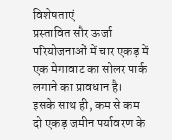विशेषताएं
प्रस्तावित सौर ऊर्जा परियोजनाओं में चार एकड़ में एक मेगावाट का सोलर पार्क लगाने का प्रावधान है।
इसके साथ ही, कम से कम दो एकड़ जमीन पर्यावरण के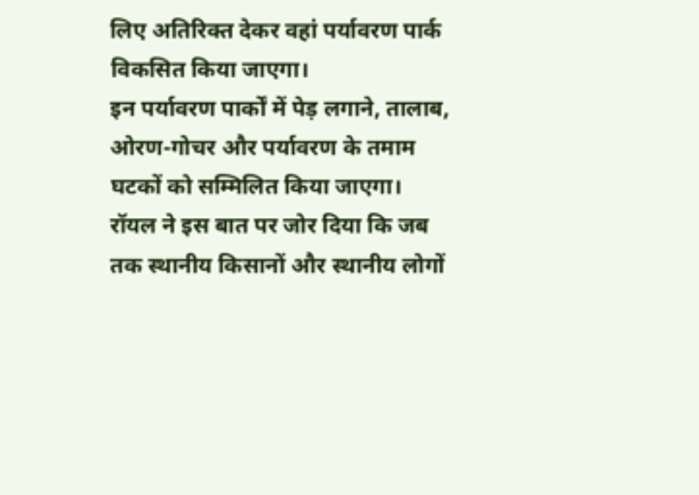लिए अतिरिक्त देकर वहां पर्यावरण पार्क विकसित किया जाएगा।
इन पर्यावरण पार्कों में पेड़ लगाने, तालाब, ओरण-गोचर और पर्यावरण के तमाम घटकों को सम्मिलित किया जाएगा।
रॉयल ने इस बात पर जोर दिया कि जब तक स्थानीय किसानों और स्थानीय लोगों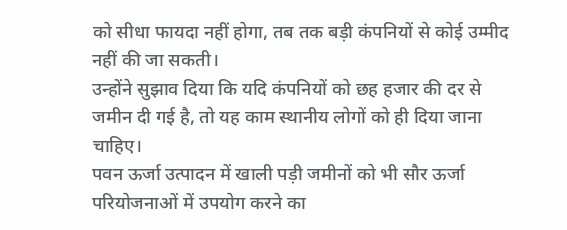को सीधा फायदा नहीं होगा, तब तक बड़ी कंपनियों से कोई उम्मीद नहीं की जा सकती।
उन्होंने सुझाव दिया कि यदि कंपनियों को छह हजार की दर से जमीन दी गई है, तो यह काम स्थानीय लोगों को ही दिया जाना चाहिए।
पवन ऊर्जा उत्पादन में खाली पड़ी जमीनों को भी सौर ऊर्जा परियोजनाओं में उपयोग करने का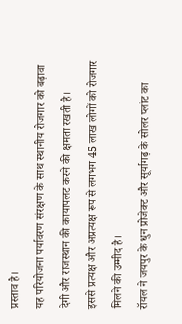प्रस्ताव है।
यह परियोजना पर्यावरण संरक्षण के साथ स्थानीय रोजगार को बढ़ावा देगी और राजस्थान की कायापलट करने की क्षमता रखती है।
इससे प्रत्यक्ष और अप्रत्यक्ष रूप से लगभग 45 लाख लोगों को रोजगार मिलने की उम्मीद है।
रॉयल ने जयपुर के धुन प्रोजेक्ट और सूर्यागढ़ के सोलर प्लांट का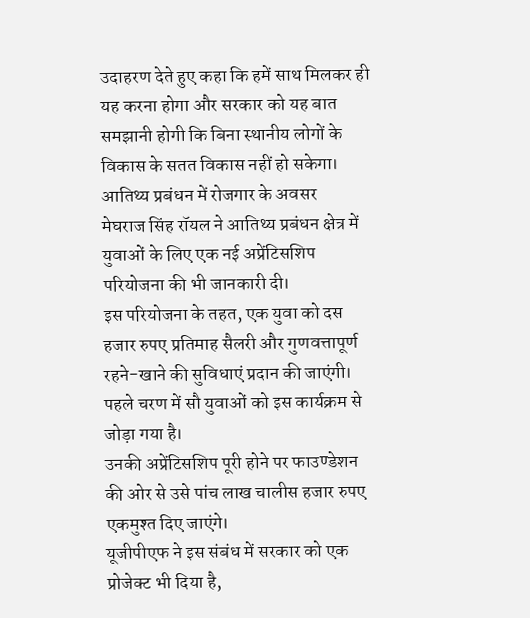उदाहरण देते हुए कहा कि हमें साथ मिलकर ही यह करना होगा और सरकार को यह बात समझानी होगी कि बिना स्थानीय लोगों के विकास के सतत विकास नहीं हो सकेगा।
आतिथ्य प्रबंधन में रोजगार के अवसर
मेघराज सिंह रॉयल ने आतिथ्य प्रबंधन क्षेत्र में युवाओं के लिए एक नई अप्रेंटिसशिप परियोजना की भी जानकारी दी।
इस परियोजना के तहत, एक युवा को दस हजार रुपए प्रतिमाह सैलरी और गुणवत्तापूर्ण रहने-खाने की सुविधाएं प्रदान की जाएंगी।
पहले चरण में सौ युवाओं को इस कार्यक्रम से जोड़ा गया है।
उनकी अप्रेंटिसशिप पूरी होने पर फाउण्डेशन की ओर से उसे पांच लाख चालीस हजार रुपए एकमुश्त दिए जाएंगे।
यूजीपीएफ ने इस संबंध में सरकार को एक प्रोजेक्ट भी दिया है,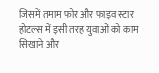जिसमें तमाम फोर और फाइव स्टार होटल्स में इसी तरह युवाओं को काम सिखाने और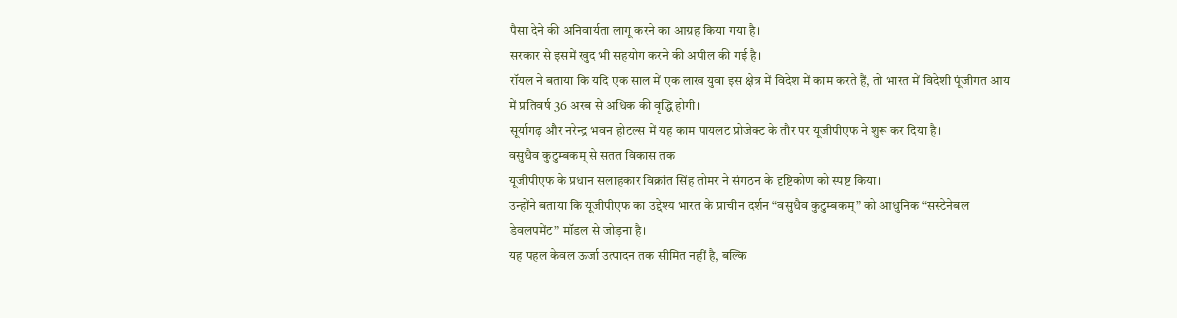पैसा देने की अनिवार्यता लागू करने का आग्रह किया गया है।
सरकार से इसमें खुद भी सहयोग करने की अपील की गई है।
रॉयल ने बताया कि यदि एक साल में एक लाख युवा इस क्षेत्र में विदेश में काम करते हैं, तो भारत में विदेशी पूंजीगत आय में प्रतिवर्ष 36 अरब से अधिक की वृद्धि होगी।
सूर्यागढ़ और नरेन्द्र भवन होटल्स में यह काम पायलट प्रोजेक्ट के तौर पर यूजीपीएफ ने शुरू कर दिया है।
वसुधैव कुटुम्बकम् से सतत विकास तक
यूजीपीएफ के प्रधान सलाहकार विक्रांत सिंह तोमर ने संगठन के दृष्टिकोण को स्पष्ट किया।
उन्होंने बताया कि यूजीपीएफ का उद्देश्य भारत के प्राचीन दर्शन “वसुधैव कुटुम्बकम्” को आधुनिक “सस्टेनेबल डेवलपमेंट” मॉडल से जोड़ना है।
यह पहल केवल ऊर्जा उत्पादन तक सीमित नहीं है, बल्कि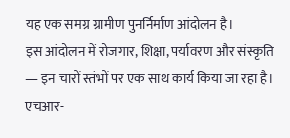यह एक समग्र ग्रामीण पुनर्निर्माण आंदोलन है।
इस आंदोलन में रोजगार, शिक्षा, पर्यावरण और संस्कृति — इन चारों स्तंभों पर एक साथ कार्य किया जा रहा है।
एचआर-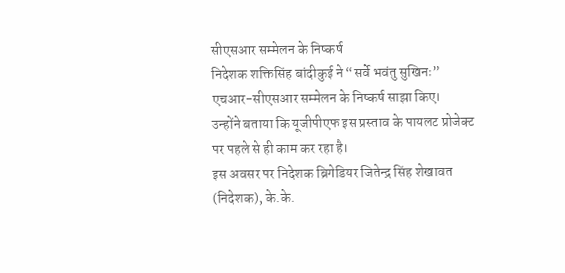सीएसआर सम्मेलन के निष्कर्ष
निदेशक शक्तिसिंह बांदीकुई ने “सर्वे भवंतु सुखिनः” एचआर-सीएसआर सम्मेलन के निष्कर्ष साझा किए।
उन्होंने बताया कि यूजीपीएफ इस प्रस्ताव के पायलट प्रोजेक्ट पर पहले से ही काम कर रहा है।
इस अवसर पर निदेशक ब्रिगेडियर जितेन्द्र सिंह शेखावत (निदेशक), के.के.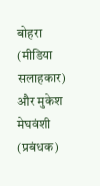बोहरा (मीडिया सलाहकार) और मुकेश मेघवंशी (प्रबंधक)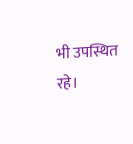भी उपस्थित रहे।